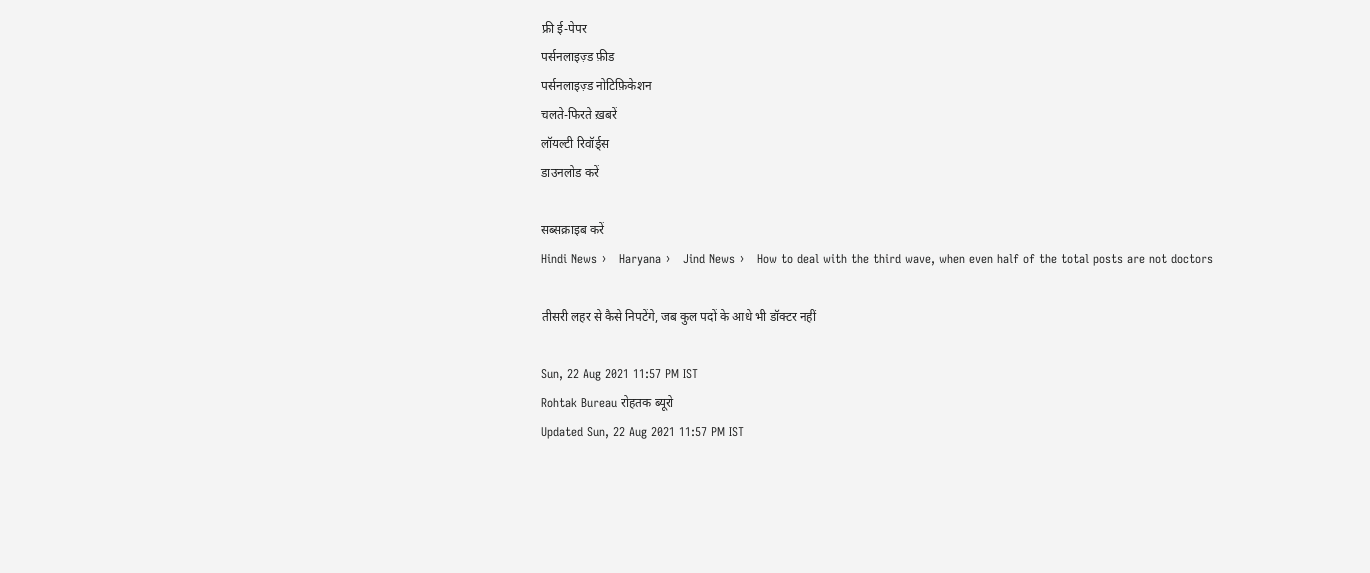फ्री ई-पेपर
पर्सनलाइज़्ड फ़ीड
पर्सनलाइज़्ड नोटिफ़िकेशन
चलते-फिरते ख़बरें
लॉयल्टी रिवॉर्ड्स
डाउनलोड करें

सब्सक्राइब करें
Hindi News ›   Haryana ›   Jind News ›   How to deal with the third wave, when even half of the total posts are not doctors

तीसरी लहर से कैसे निपटेंगे, जब कुल पदों के आधे भी डॉक्टर नहीं

Sun, 22 Aug 2021 11:57 PM IST
Rohtak Bureau रोहतक ब्यूरो
Updated Sun, 22 Aug 2021 11:57 PM IST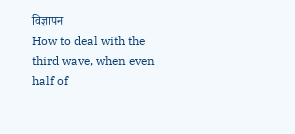विज्ञापन
How to deal with the third wave, when even half of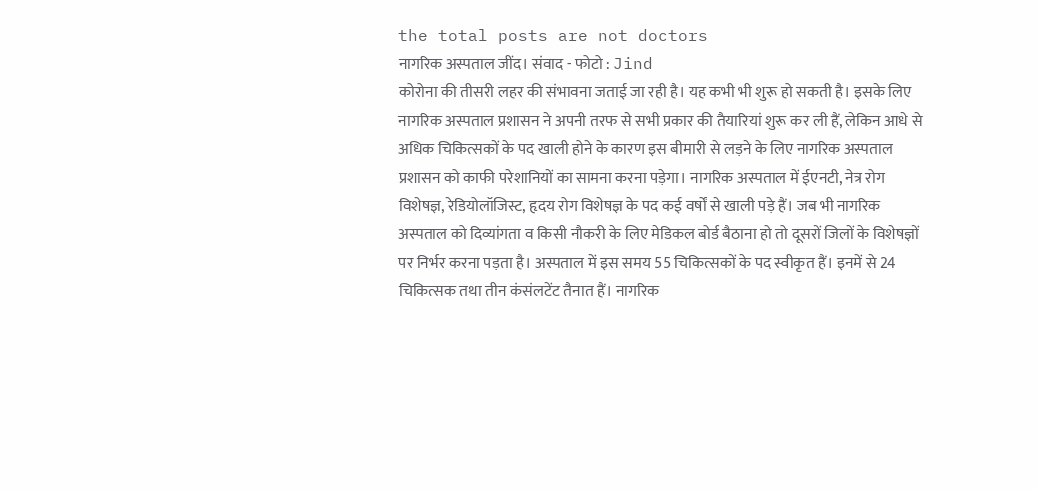the total posts are not doctors
नागरिक अस्पताल जींद। संवाद - फोटो : Jind
कोरोना की तीसरी लहर की संभावना जताई जा रही है। यह कभी भी शुरू हो सकती है। इसके लिए नागरिक अस्पताल प्रशासन ने अपनी तरफ से सभी प्रकार की तैयारियां शुरू कर ली हैं, लेकिन आधे से अधिक चिकित्सकों के पद खाली होने के कारण इस बीमारी से लड़ने के लिए नागरिक अस्पताल प्रशासन को काफी परेशानियों का सामना करना पड़ेगा। नागरिक अस्पताल में ईएनटी, नेत्र रोग विशेषज्ञ, रेडियोलॉजिस्ट, हृदय रोग विशेषज्ञ के पद कई वर्षों से खाली पड़े हैं। जब भी नागरिक अस्पताल को दिव्यांगता व किसी नौकरी के लिए मेडिकल बोर्ड बैठाना हो तो दूसरों जिलों के विशेषज्ञों पर निर्भर करना पड़ता है। अस्पताल में इस समय 55 चिकित्सकों के पद स्वीकृत हैं। इनमें से 24 चिकित्सक तथा तीन कंसंलटेंट तैनात हैं। नागरिक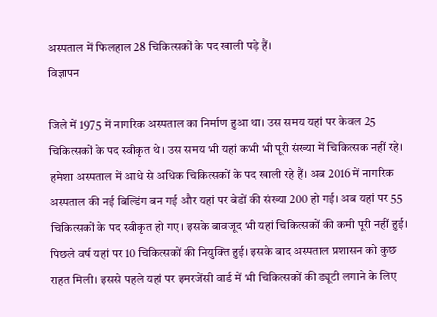अस्पताल में फिलहाल 28 चिकित्सकों के पद खाली पड़े हैं।
विज्ञापन

जिले में 1975 में नागरिक अस्पताल का निर्माण हुआ था। उस समय यहां पर केवल 25 चिकित्सकों के पद स्वीकृत थे। उस समय भी यहां कभी भी पूरी संख्या में चिकित्सक नहीं रहे। हमेशा अस्पताल में आधे से अधिक चिकित्सकों के पद खाली रहे हैं। अब 2016 में नागरिक अस्पताल की नई बिल्डिंग बन गई और यहां पर बेडों की संख्या 200 हो गई। अब यहां पर 55 चिकित्सकों के पद स्वीकृत हो गए। इसके बावजूद भी यहां चिकित्सकों की कमी पूरी नहीं हुई। पिछले वर्ष यहां पर 10 चिकित्सकों की नियुक्ति हुई। इसके बाद अस्पताल प्रशासन को कुछ राहत मिली। इससे पहले यहां पर इमरजेंसी वार्ड में भी चिकित्सकों की ड्यूटी लगाने के लिए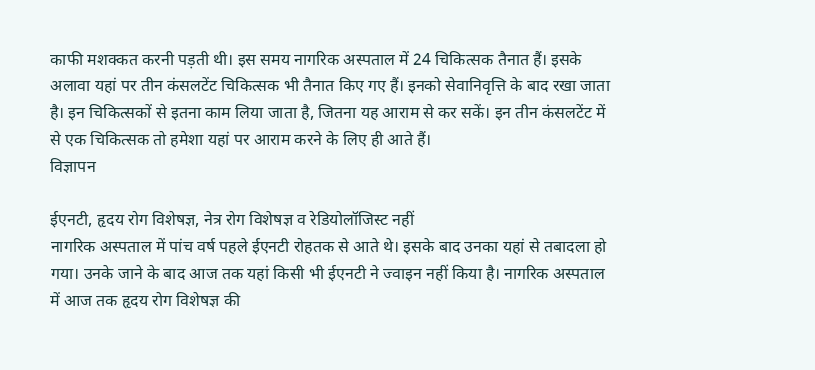काफी मशक्कत करनी पड़ती थी। इस समय नागरिक अस्पताल में 24 चिकित्सक तैनात हैं। इसके अलावा यहां पर तीन कंसलटेंट चिकित्सक भी तैनात किए गए हैं। इनको सेवानिवृत्ति के बाद रखा जाता है। इन चिकित्सकों से इतना काम लिया जाता है, जितना यह आराम से कर सकें। इन तीन कंसलटेंट में से एक चिकित्सक तो हमेशा यहां पर आराम करने के लिए ही आते हैं।
विज्ञापन

ईएनटी, हृदय रोग विशेषज्ञ, नेत्र रोग विशेषज्ञ व रेडियोलॉजिस्ट नहीं
नागरिक अस्पताल में पांच वर्ष पहले ईएनटी रोहतक से आते थे। इसके बाद उनका यहां से तबादला हो गया। उनके जाने के बाद आज तक यहां किसी भी ईएनटी ने ज्वाइन नहीं किया है। नागरिक अस्पताल में आज तक हृदय रोग विशेषज्ञ की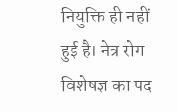नियुक्ति ही नहीं हुई है। नेत्र रोग विशेषज्ञ का पद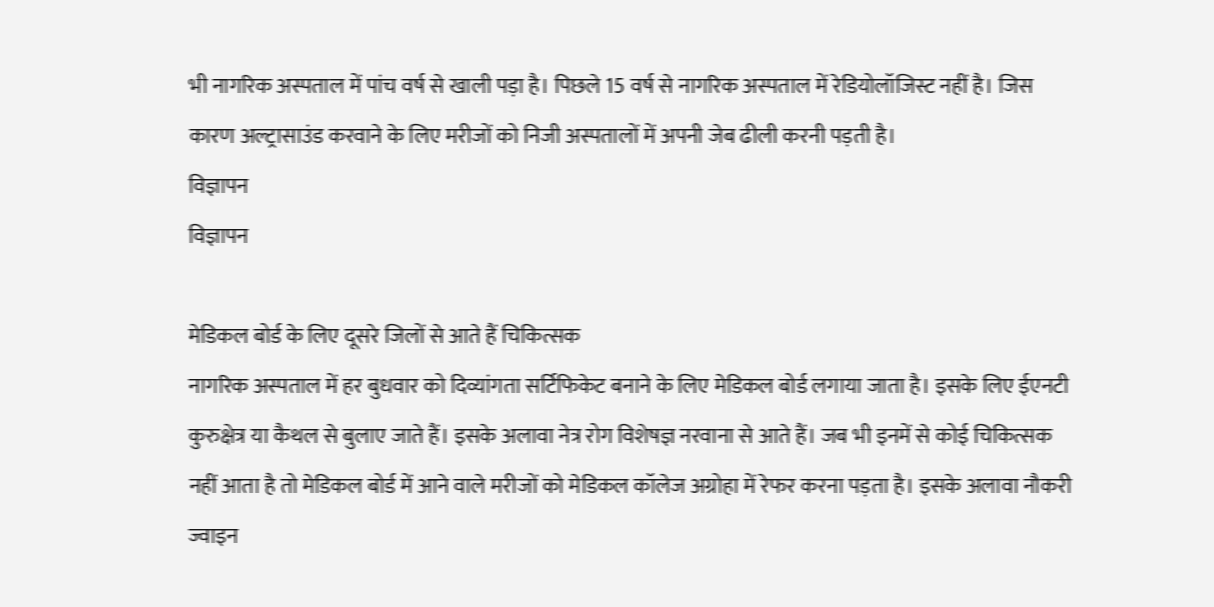भी नागरिक अस्पताल में पांच वर्ष से खाली पड़ा है। पिछले 15 वर्ष से नागरिक अस्पताल में रेडियोलॉजिस्ट नहीं है। जिस कारण अल्ट्रासाउंड करवाने के लिए मरीजों को निजी अस्पतालों में अपनी जेब ढीली करनी पड़ती है।
विज्ञापन
विज्ञापन

मेडिकल बोर्ड के लिए दूसरे जिलों से आते हैं चिकित्सक
नागरिक अस्पताल में हर बुधवार को दिव्यांगता सर्टिफिकेट बनाने के लिए मेडिकल बोर्ड लगाया जाता है। इसके लिए ईएनटी कुरुक्षेत्र या कैथल से बुलाए जाते हैं। इसके अलावा नेत्र रोग विशेषज्ञ नरवाना से आते हैं। जब भी इनमें से कोई चिकित्सक नहीं आता है तो मेडिकल बोर्ड में आने वाले मरीजों को मेडिकल कॉलेज अग्रोहा में रेफर करना पड़ता है। इसके अलावा नौकरी ज्वाइन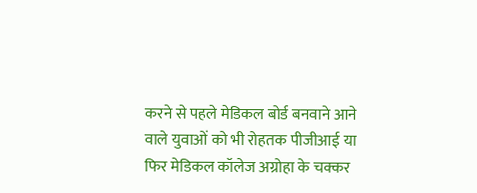करने से पहले मेडिकल बोर्ड बनवाने आने वाले युवाओं को भी रोहतक पीजीआई या फिर मेडिकल कॉलेज अग्रोहा के चक्कर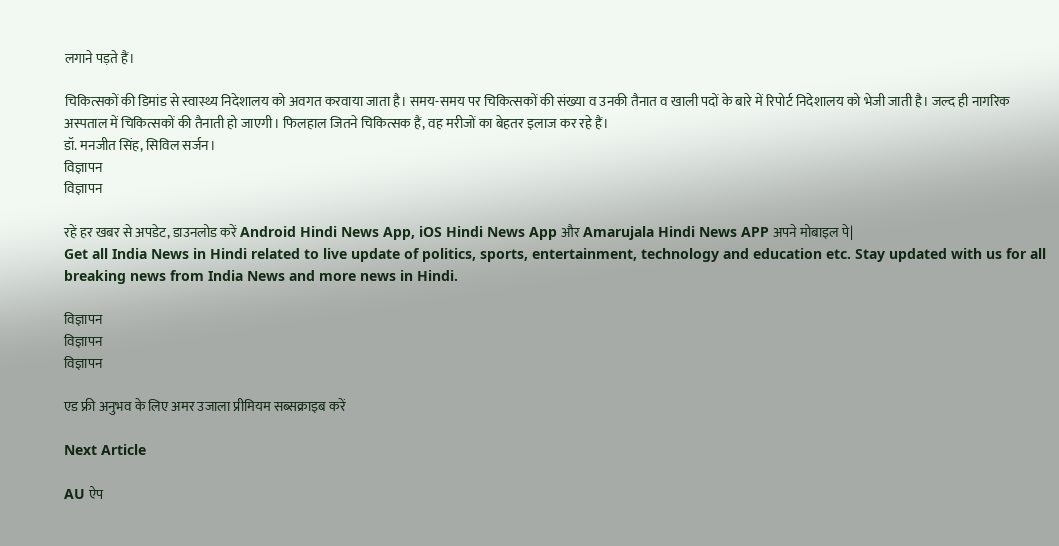लगाने पड़ते हैं।

चिकित्सकों की डिमांड से स्वास्थ्य निदेशालय को अवगत करवाया जाता है। समय-समय पर चिकित्सकों की संख्या व उनकी तैनात व खाली पदों के बारे में रिपोर्ट निदेशालय को भेजी जाती है। जल्द ही नागरिक अस्पताल में चिकित्सकों की तैनाती हो जाएगी। फिलहाल जितने चिकित्सक हैं, वह मरीजों का बेहतर इलाज कर रहे हैं।
डॉ. मनजीत सिंह, सिविल सर्जन।
विज्ञापन
विज्ञापन

रहें हर खबर से अपडेट, डाउनलोड करें Android Hindi News App, iOS Hindi News App और Amarujala Hindi News APP अपने मोबाइल पे|
Get all India News in Hindi related to live update of politics, sports, entertainment, technology and education etc. Stay updated with us for all breaking news from India News and more news in Hindi.

विज्ञापन
विज्ञापन
विज्ञापन

एड फ्री अनुभव के लिए अमर उजाला प्रीमियम सब्सक्राइब करें

Next Article

AU ऐप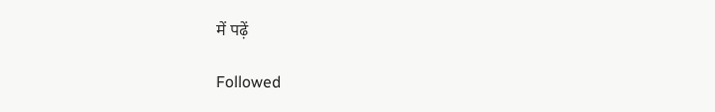में पढ़ें

Followed